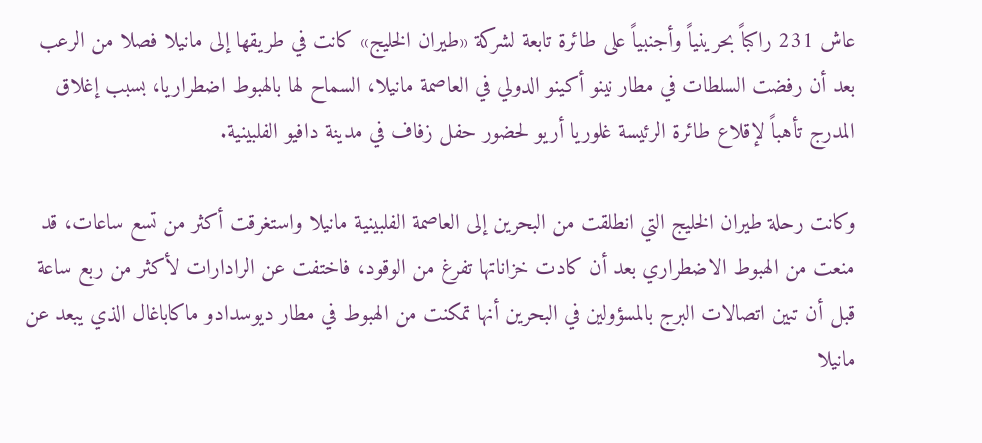عاش 231 راكباً بحرينياً وأجنبياً على طائرة تابعة لشركة «طيران الخليج» كانت في طريقها إلى مانيلا فصلا من الرعب بعد أن رفضت السلطات في مطار نينو أكينو الدولي في العاصمة مانيلا، السماح لها بالهبوط اضطراريا، بسبب إغلاق المدرج تأهباً لإقلاع طائرة الرئيسة غلوريا أريو لحضور حفل زفاف في مدينة دافيو الفلبينية.

وكانت رحلة طيران الخليج التي انطلقت من البحرين إلى العاصمة الفلبينية مانيلا واستغرقت أكثر من تسع ساعات، قد منعت من الهبوط الاضطراري بعد أن كادت خزاناتها تفرغ من الوقود، فاختفت عن الرادارات لأكثر من ربع ساعة قبل أن تبين اتصالات البرج بالمسؤولين في البحرين أنها تمكنت من الهبوط في مطار ديوسدادو ماكاباغال الذي يبعد عن مانيلا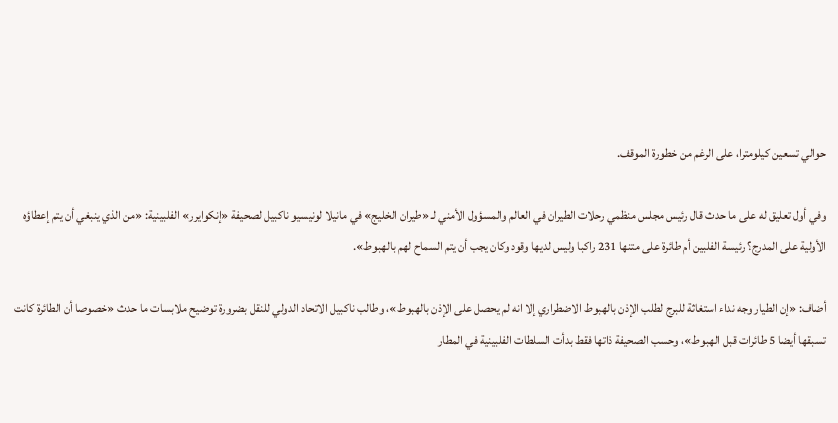حوالي تسعين كيلومترا، على الرغم من خطورة الموقف.

وفي أول تعليق له على ما حدث قال رئيس مجلس منظمي رحلات الطيران في العالم والمسؤول الأمني لـ «طيران الخليج» في مانيلا لونيسيو ناكبيل لصحيفة «إنكوايرر» الفلبينية: «من الذي ينبغي أن يتم إعطاؤه الأولية على المدرج؟ رئيسة الفلبين أم طائرة على متنها 231 راكبا وليس لديها وقود وكان يجب أن يتم السماح لهم بالهبوط».

أضاف: «إن الطيار وجه نداء استغاثة للبرج لطلب الإذن بالهبوط الاضطراري إلا انه لم يحصل على الإذن بالهبوط»، وطالب ناكبيل الاتحاد الدولي للنقل بضرورة توضيح ملابسات ما حدث «خصوصا أن الطائرة كانت تسبقها أيضا 5 طائرات قبل الهبوط»، وحسب الصحيفة ذاتها فقط بدأت السلطات الفلبينية في المطار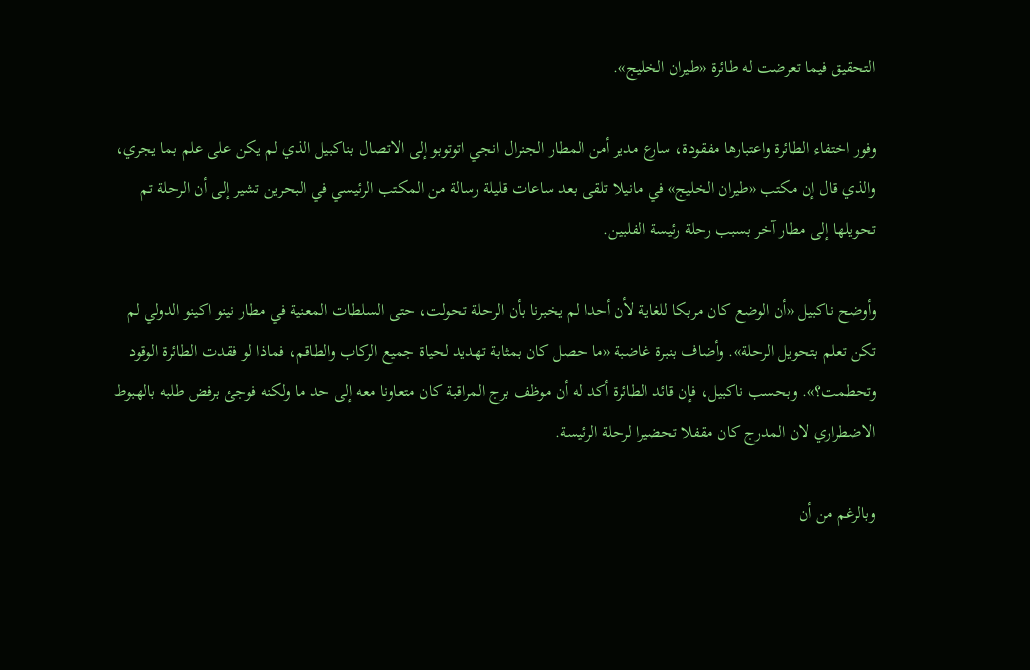التحقيق فيما تعرضت له طائرة «طيران الخليج».

وفور اختفاء الطائرة واعتبارها مفقودة، سارع مدير أمن المطار الجنرال انجي اتوتوبو إلى الاتصال بناكبيل الذي لم يكن على علم بما يجري، والذي قال إن مكتب «طيران الخليج» في مانيلا تلقى بعد ساعات قليلة رسالة من المكتب الرئيسي في البحرين تشير إلى أن الرحلة تم تحويلها إلى مطار آخر بسبب رحلة رئيسة الفلبين.

وأوضح ناكبيل «أن الوضع كان مربكا للغاية لأن أحدا لم يخبرنا بأن الرحلة تحولت، حتى السلطات المعنية في مطار نينو اكينو الدولي لم تكن تعلم بتحويل الرحلة». وأضاف بنبرة غاضبة «ما حصل كان بمثابة تهديد لحياة جميع الركاب والطاقم، فماذا لو فقدت الطائرة الوقود وتحطمت؟». وبحسب ناكبيل، فإن قائد الطائرة أكد له أن موظف برج المراقبة كان متعاونا معه إلى حد ما ولكنه فوجئ برفض طلبه بالهبوط الاضطراري لان المدرج كان مقفلا تحضيرا لرحلة الرئيسة.

وبالرغم من أن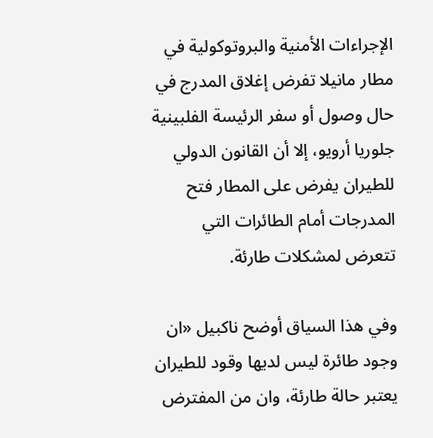الإجراءات الأمنية والبروتوكولية في مطار مانيلا تفرض إغلاق المدرج في حال وصول أو سفر الرئيسة الفلبينية جلوريا أرويو، إلا أن القانون الدولي للطيران يفرض على المطار فتح المدرجات أمام الطائرات التي تتعرض لمشكلات طارئة.

وفي هذا السياق أوضح ناكبيل «ان وجود طائرة ليس لديها وقود للطيران يعتبر حالة طارئة، وان من المفترض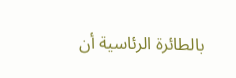بالطائرة الرئاسية أن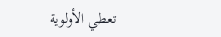تعطي الأولوية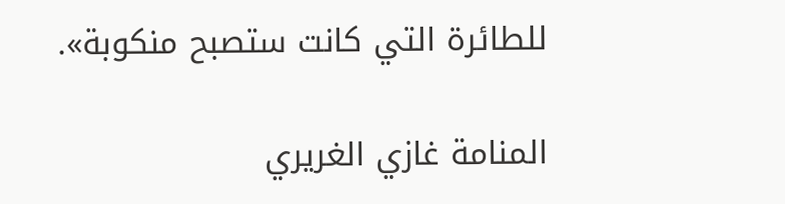للطائرة التي كانت ستصبح منكوبة».

المنامة غازي الغريري